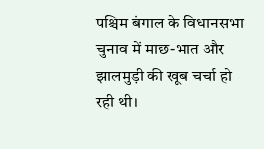पश्चिम बंगाल के विधानसभा चुनाव में माछ-भात और झालमुड़ी की खूब चर्चा हो रही थी।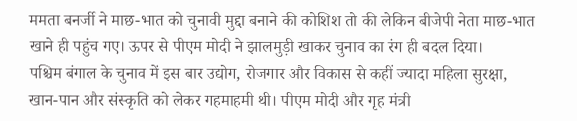ममता बनर्जी ने माछ-भात को चुनावी मुद्दा बनाने की कोशिश तो की लेकिन बीजेपी नेता माछ-भात खाने ही पहुंच गए। ऊपर से पीएम मोदी ने झालमुड़ी खाकर चुनाव का रंग ही बदल दिया।
पश्चिम बंगाल के चुनाव में इस बार उद्योग, रोजगार और विकास से कहीं ज्यादा महिला सुरक्षा, खान-पान और संस्कृति को लेकर गहमाहमी थी। पीएम मोदी और गृह मंत्री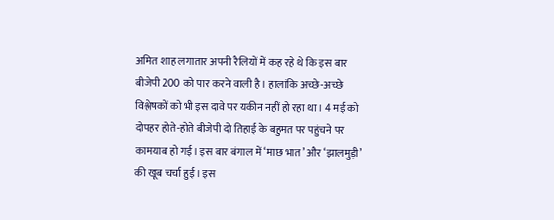अमित शाह लगातार अपनी रैलियों में कह रहे थे कि इस बार बीजेपी 200 को पार करने वाली है। हालांकि अच्छे-अच्छे विश्लेषकों को भी इस दावे पर यकीन नहीं हो रहा था। 4 मई को दोपहर होते-होते बीजेपी दो तिहाई के बहुमत पर पहुंचने पर कामयाब हो गई। इस बार बंगाल में ‘माछ भात’ और ‘झालमुड़ी’ की खूब चर्चा हुई। इस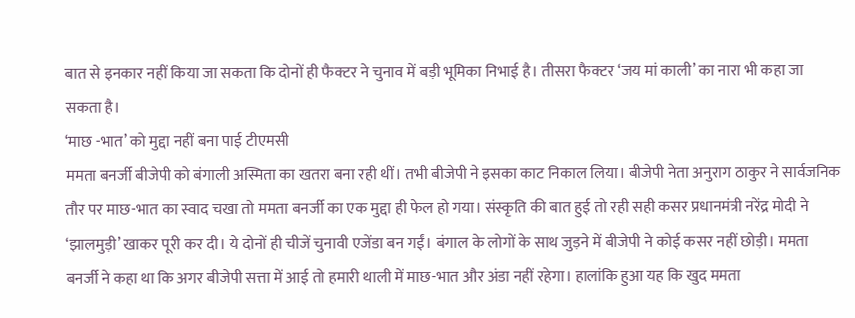बात से इनकार नहीं किया जा सकता कि दोनों ही फैक्टर ने चुनाव में बड़ी भूमिका निभाई है। तीसरा फैक्टर ‘जय मां काली’ का नारा भी कहा जा सकता है।
‘माछ -भात’ को मुद्दा नहीं बना पाई टीएमसी
ममता बनर्जी बीजेपी को बंगाली अस्मिता का खतरा बना रही थीं। तभी बीजेपी ने इसका काट निकाल लिया। बीजेपी नेता अनुराग ठाकुर ने सार्वजनिक तौर पर माछ-भात का स्वाद चखा तो ममता बनर्जी का एक मुद्दा ही फेल हो गया। संस्कृति की बात हुई तो रही सही कसर प्रधानमंत्री नरेंद्र मोदी ने ‘झालमुड़ी’ खाकर पूरी कर दी। ये दोनों ही चीजें चुनावी एजेंडा बन गईं। बंगाल के लोगों के साथ जुड़ने में बीजेपी ने कोई कसर नहीं छोड़ी। ममता बनर्जी ने कहा था कि अगर बीजेपी सत्ता में आई तो हमारी थाली में माछ-भात और अंडा नहीं रहेगा। हालांकि हुआ यह कि खुद ममता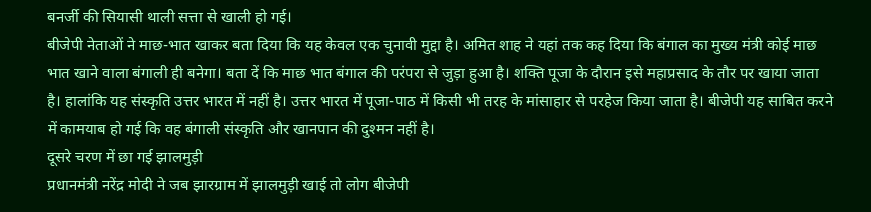बनर्जी की सियासी थाली सत्ता से खाली हो गई।
बीजेपी नेताओं ने माछ-भात खाकर बता दिया कि यह केवल एक चुनावी मुद्दा है। अमित शाह ने यहां तक कह दिया कि बंगाल का मुख्य मंत्री कोई माछ भात खाने वाला बंगाली ही बनेगा। बता दें कि माछ भात बंगाल की परंपरा से जुड़ा हुआ है। शक्ति पूजा के दौरान इसे महाप्रसाद के तौर पर खाया जाता है। हालांकि यह संस्कृति उत्तर भारत में नहीं है। उत्तर भारत में पूजा-पाठ में किसी भी तरह के मांसाहार से परहेज किया जाता है। बीजेपी यह साबित करने में कामयाब हो गई कि वह बंगाली संस्कृति और खानपान की दुश्मन नहीं है।
दूसरे चरण में छा गई झालमुड़ी
प्रधानमंत्री नरेंद्र मोदी ने जब झारग्राम में झालमुड़ी खाई तो लोग बीजेपी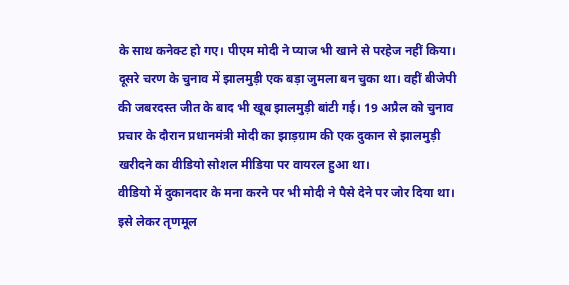के साथ कनेक्ट हो गए। पीएम मोदी ने प्याज भी खाने से परहेज नहीं किया। दूसरे चरण के चुनाव में झालमुड़ी एक बड़ा जुमला बन चुका था। वहीं बीजेपी की जबरदस्त जीत के बाद भी खूब झालमुड़ी बांटी गई। 19 अप्रैल को चुनाव प्रचार के दौरान प्रधानमंत्री मोदी का झाड़ग्राम की एक दुकान से झालमुड़ी खरीदने का वीडियो सोशल मीडिया पर वायरल हुआ था।
वीडियो में दुकानदार के मना करने पर भी मोदी ने पैसे देने पर जोर दिया था। इसे लेकर तृणमूल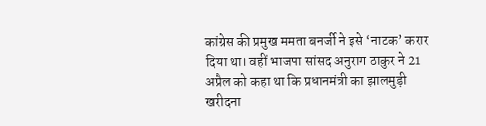कांग्रेस की प्रमुख ममता बनर्जी ने इसे ‘नाटक’ करार दिया था। वहीं भाजपा सांसद अनुराग ठाकुर ने 21 अप्रैल को कहा था कि प्रधानमंत्री का झालमुड़ी खरीदना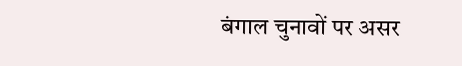बंगाल चुनावों पर असर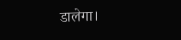डालेगा।